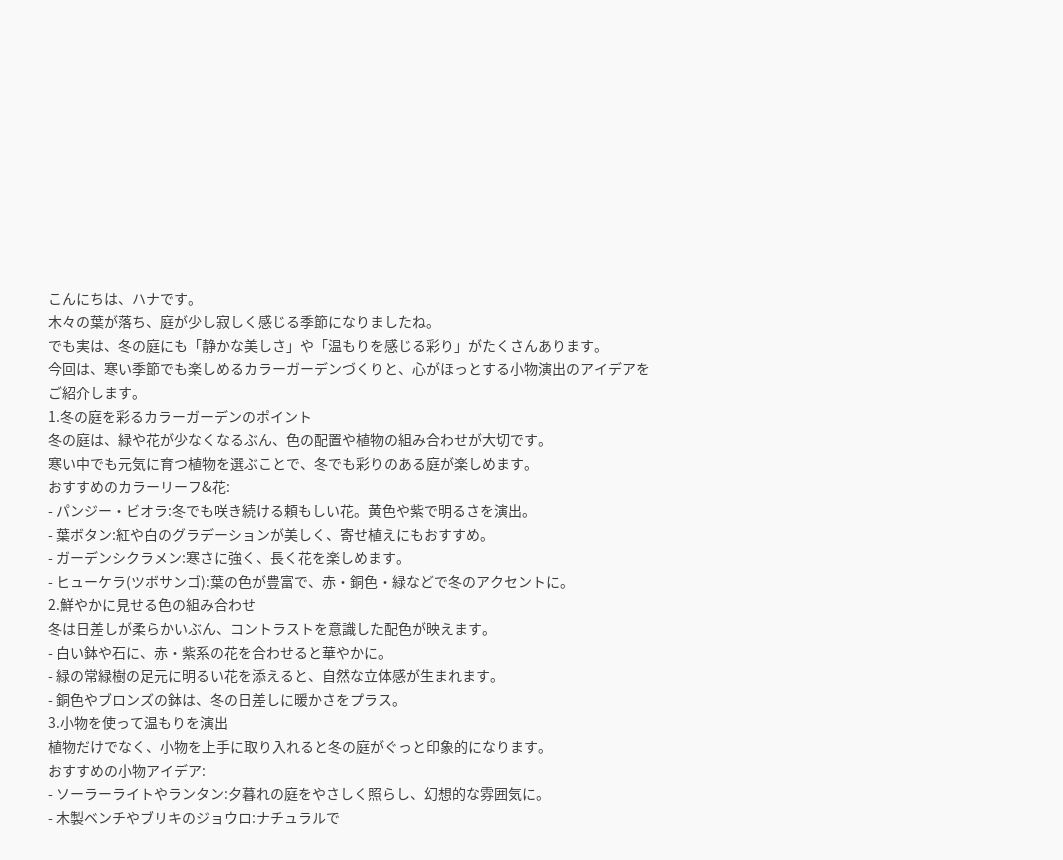こんにちは、ハナです。
木々の葉が落ち、庭が少し寂しく感じる季節になりましたね。
でも実は、冬の庭にも「静かな美しさ」や「温もりを感じる彩り」がたくさんあります。
今回は、寒い季節でも楽しめるカラーガーデンづくりと、心がほっとする小物演出のアイデアをご紹介します。
1.冬の庭を彩るカラーガーデンのポイント
冬の庭は、緑や花が少なくなるぶん、色の配置や植物の組み合わせが大切です。
寒い中でも元気に育つ植物を選ぶことで、冬でも彩りのある庭が楽しめます。
おすすめのカラーリーフ&花:
- パンジー・ビオラ:冬でも咲き続ける頼もしい花。黄色や紫で明るさを演出。
- 葉ボタン:紅や白のグラデーションが美しく、寄せ植えにもおすすめ。
- ガーデンシクラメン:寒さに強く、長く花を楽しめます。
- ヒューケラ(ツボサンゴ):葉の色が豊富で、赤・銅色・緑などで冬のアクセントに。
2.鮮やかに見せる色の組み合わせ
冬は日差しが柔らかいぶん、コントラストを意識した配色が映えます。
- 白い鉢や石に、赤・紫系の花を合わせると華やかに。
- 緑の常緑樹の足元に明るい花を添えると、自然な立体感が生まれます。
- 銅色やブロンズの鉢は、冬の日差しに暖かさをプラス。
3.小物を使って温もりを演出
植物だけでなく、小物を上手に取り入れると冬の庭がぐっと印象的になります。
おすすめの小物アイデア:
- ソーラーライトやランタン:夕暮れの庭をやさしく照らし、幻想的な雰囲気に。
- 木製ベンチやブリキのジョウロ:ナチュラルで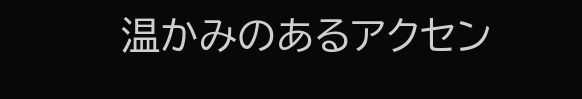温かみのあるアクセン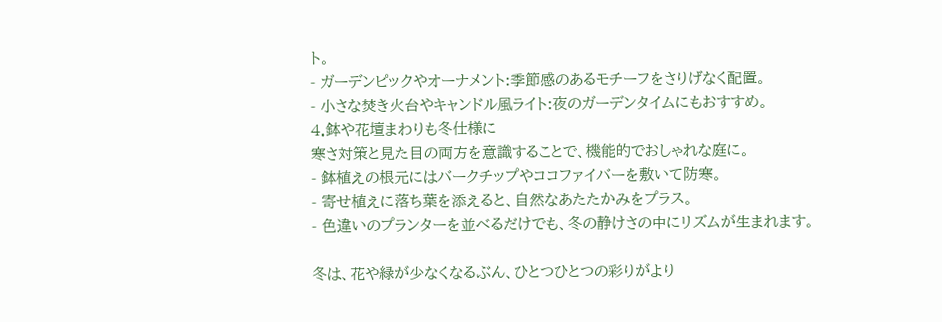ト。
- ガーデンピックやオーナメント:季節感のあるモチーフをさりげなく配置。
- 小さな焚き火台やキャンドル風ライト:夜のガーデンタイムにもおすすめ。
4.鉢や花壇まわりも冬仕様に
寒さ対策と見た目の両方を意識することで、機能的でおしゃれな庭に。
- 鉢植えの根元にはバークチップやココファイバーを敷いて防寒。
- 寄せ植えに落ち葉を添えると、自然なあたたかみをプラス。
- 色違いのプランターを並べるだけでも、冬の静けさの中にリズムが生まれます。

冬は、花や緑が少なくなるぶん、ひとつひとつの彩りがより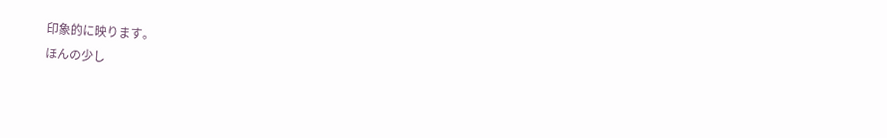印象的に映ります。
ほんの少し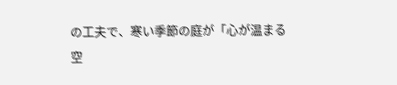の工夫で、寒い季節の庭が「心が温まる空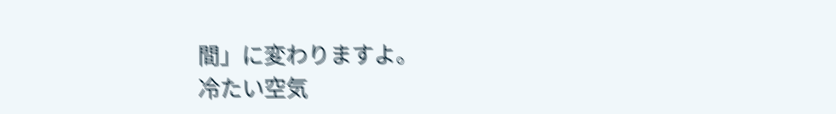間」に変わりますよ。
冷たい空気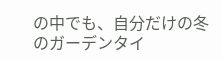の中でも、自分だけの冬のガーデンタイ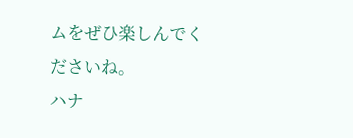ムをぜひ楽しんでくださいね。
ハナ